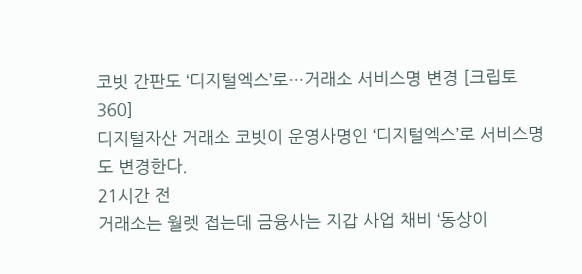코빗 간판도 ‘디지털엑스’로…거래소 서비스명 변경 [크립토360]
디지털자산 거래소 코빗이 운영사명인 ‘디지털엑스’로 서비스명도 변경한다.
21시간 전
거래소는 월렛 접는데 금융사는 지갑 사업 채비 ‘동상이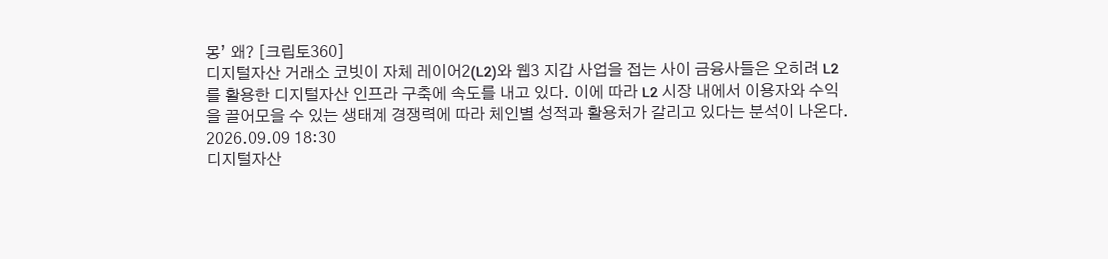몽’ 왜? [크립토360]
디지털자산 거래소 코빗이 자체 레이어2(L2)와 웹3 지갑 사업을 접는 사이 금융사들은 오히려 L2를 활용한 디지털자산 인프라 구축에 속도를 내고 있다. 이에 따라 L2 시장 내에서 이용자와 수익을 끌어모을 수 있는 생태계 경쟁력에 따라 체인별 성적과 활용처가 갈리고 있다는 분석이 나온다.
2026.09.09 18:30
디지털자산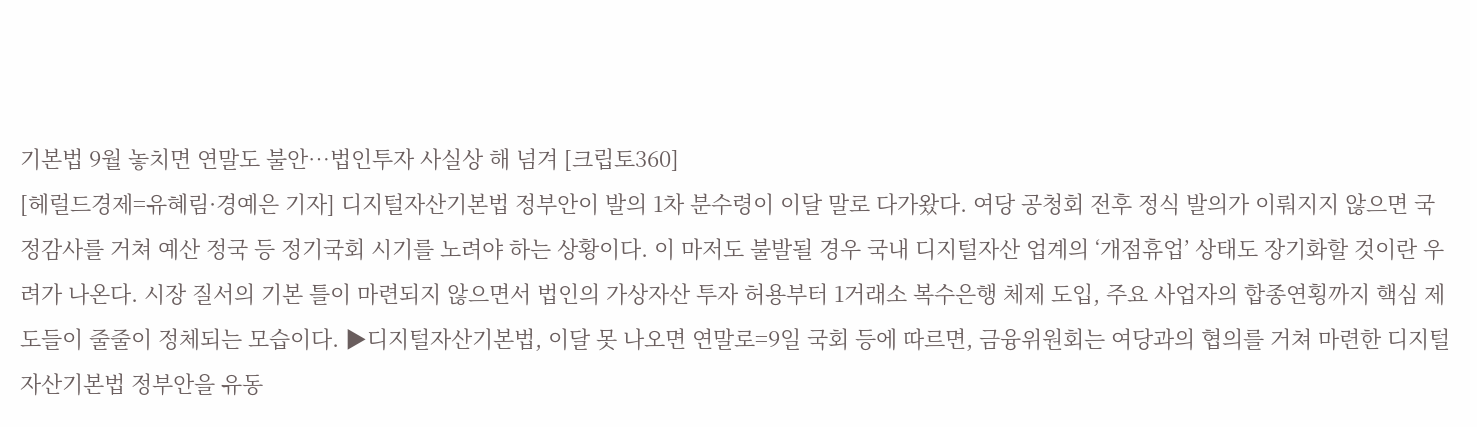기본법 9월 놓치면 연말도 불안…법인투자 사실상 해 넘겨 [크립토360]
[헤럴드경제=유혜림·경예은 기자] 디지털자산기본법 정부안이 발의 1차 분수령이 이달 말로 다가왔다. 여당 공청회 전후 정식 발의가 이뤄지지 않으면 국정감사를 거쳐 예산 정국 등 정기국회 시기를 노려야 하는 상황이다. 이 마저도 불발될 경우 국내 디지털자산 업계의 ‘개점휴업’ 상태도 장기화할 것이란 우려가 나온다. 시장 질서의 기본 틀이 마련되지 않으면서 법인의 가상자산 투자 허용부터 1거래소 복수은행 체제 도입, 주요 사업자의 합종연횡까지 핵심 제도들이 줄줄이 정체되는 모습이다. ▶디지털자산기본법, 이달 못 나오면 연말로=9일 국회 등에 따르면, 금융위원회는 여당과의 협의를 거쳐 마련한 디지털자산기본법 정부안을 유동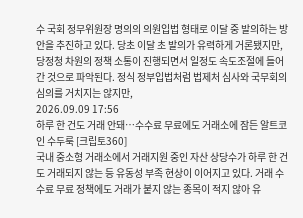수 국회 정무위원장 명의의 의원입법 형태로 이달 중 발의하는 방안을 추진하고 있다. 당초 이달 초 발의가 유력하게 거론됐지만, 당정청 차원의 정책 소통이 진행되면서 일정도 속도조절에 들어간 것으로 파악된다. 정식 정부입법처럼 법제처 심사와 국무회의 심의를 거치지는 않지만,
2026.09.09 17:56
하루 한 건도 거래 안돼…수수료 무료에도 거래소에 잠든 알트코인 수두룩 [크립토360]
국내 중소형 거래소에서 거래지원 중인 자산 상당수가 하루 한 건도 거래되지 않는 등 유동성 부족 현상이 이어지고 있다. 거래 수수료 무료 정책에도 거래가 붙지 않는 종목이 적지 않아 유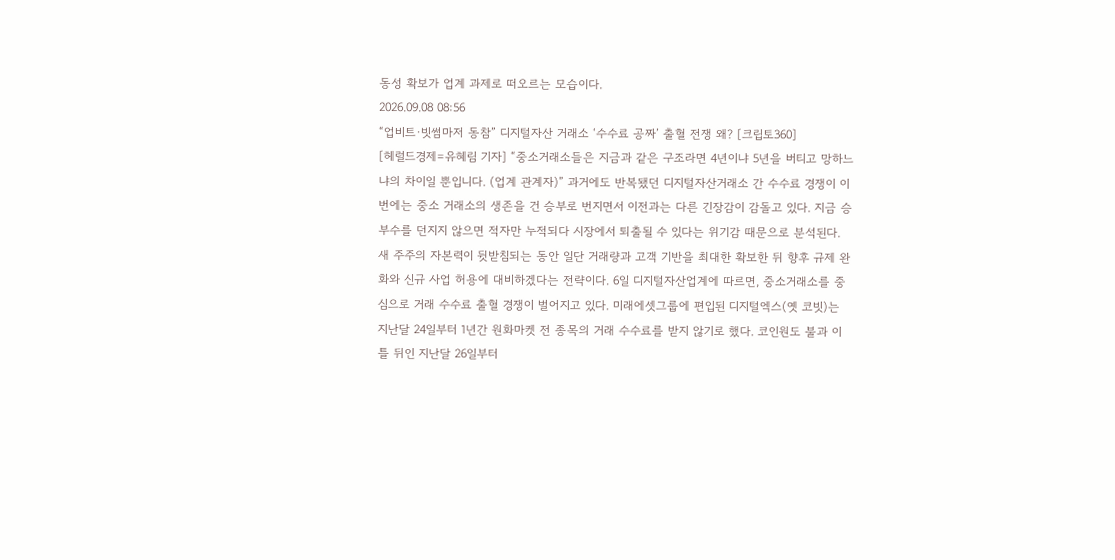동성 확보가 업계 과제로 떠오르는 모습이다.
2026.09.08 08:56
“업비트·빗썸마저 동참” 디지털자산 거래소 ‘수수료 공짜’ 출혈 전쟁 왜? [크립토360]
[헤럴드경제=유혜림 기자] “중소거래소들은 지금과 같은 구조라면 4년이냐 5년을 버티고 망하느냐의 차이일 뿐입니다. (업계 관계자)” 과거에도 반복됐던 디지털자산거래소 간 수수료 경쟁이 이번에는 중소 거래소의 생존을 건 승부로 번지면서 이전과는 다른 긴장감이 감돌고 있다. 지금 승부수를 던지지 않으면 적자만 누적되다 시장에서 퇴출될 수 있다는 위기감 때문으로 분석된다. 새 주주의 자본력이 뒷받침되는 동안 일단 거래량과 고객 기반을 최대한 확보한 뒤 향후 규제 완화와 신규 사업 허용에 대비하겠다는 전략이다. 6일 디지털자산업계에 따르면, 중소거래소를 중심으로 거래 수수료 출혈 경쟁이 벌어지고 있다. 미래에셋그룹에 편입된 디지털엑스(옛 코빗)는 지난달 24일부터 1년간 원화마켓 전 종목의 거래 수수료를 받지 않기로 했다. 코인원도 불과 이틀 뒤인 지난달 26일부터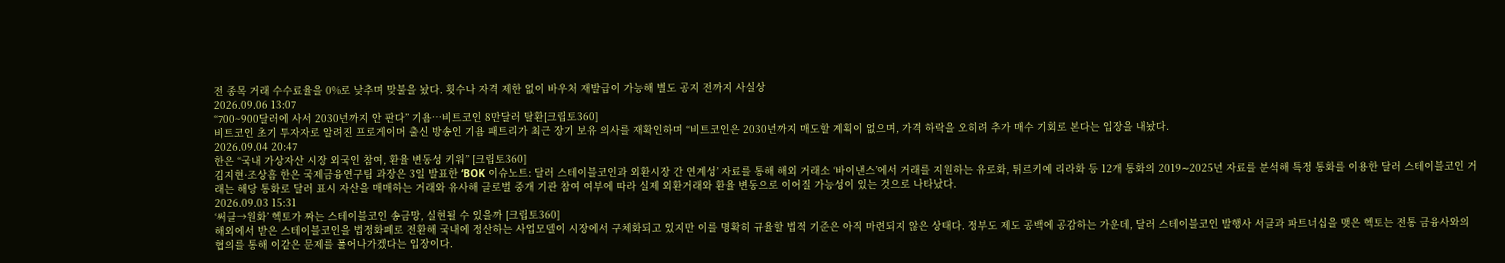전 종목 거래 수수료율을 0%로 낮추며 맞불을 놨다. 횟수나 자격 제한 없이 바우처 재발급이 가능해 별도 공지 전까지 사실상
2026.09.06 13:07
“700~900달러에 사서 2030년까지 안 판다” 기욤…비트코인 8만달러 탈환[크립토360]
비트코인 초기 투자자로 알려진 프로게이머 출신 방송인 기욤 패트리가 최근 장기 보유 의사를 재확인하며 “비트코인은 2030년까지 매도할 계획이 없으며, 가격 하락을 오히려 추가 매수 기회로 본다는 입장을 내놨다.
2026.09.04 20:47
한은 “국내 가상자산 시장 외국인 참여, 환율 변동성 키워” [크립토360]
김지현·조상흠 한은 국제금융연구팀 과장은 3일 발표한 ‘BOK 이슈노트: 달러 스테이블코인과 외환시장 간 연계성’ 자료를 통해 해외 거래소 ‘바이낸스’에서 거래를 지원하는 유로화, 튀르키예 리라화 등 12개 통화의 2019∼2025년 자료를 분석해 특정 통화를 이용한 달러 스테이블코인 거래는 해당 통화로 달러 표시 자산을 매매하는 거래와 유사해 글로벌 중개 기관 참여 여부에 따라 실제 외환거래와 환율 변동으로 이어질 가능성이 있는 것으로 나타났다.
2026.09.03 15:31
‘써클→원화’ 헥토가 짜는 스테이블코인 송금망, 실현될 수 있을까 [크립토360]
해외에서 받은 스테이블코인을 법정화폐로 전환해 국내에 정산하는 사업모델이 시장에서 구체화되고 있지만 이를 명확히 규율할 법적 기준은 아직 마련되지 않은 상태다. 정부도 제도 공백에 공감하는 가운데, 달러 스테이블코인 발행사 서클과 파트너십을 맺은 헥토는 전통 금융사와의 협의를 통해 이같은 문제를 풀어나가겠다는 입장이다.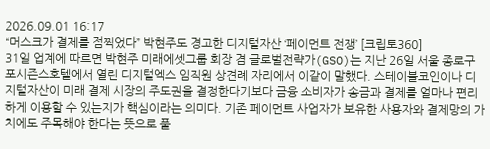2026.09.01 16:17
“머스크가 결제를 점찍었다” 박현주도 경고한 디지털자산 ‘페이먼트 전쟁’ [크립토360]
31일 업계에 따르면 박현주 미래에셋그룹 회장 겸 글로벌전략가(GSO)는 지난 26일 서울 종로구 포시즌스호텔에서 열린 디지털엑스 임직원 상견례 자리에서 이같이 말했다. 스테이블코인이나 디지털자산이 미래 결제 시장의 주도권을 결정한다기보다 금융 소비자가 송금과 결제를 얼마나 편리하게 이용할 수 있는지가 핵심이라는 의미다. 기존 페이먼트 사업자가 보유한 사용자와 결제망의 가치에도 주목해야 한다는 뜻으로 풀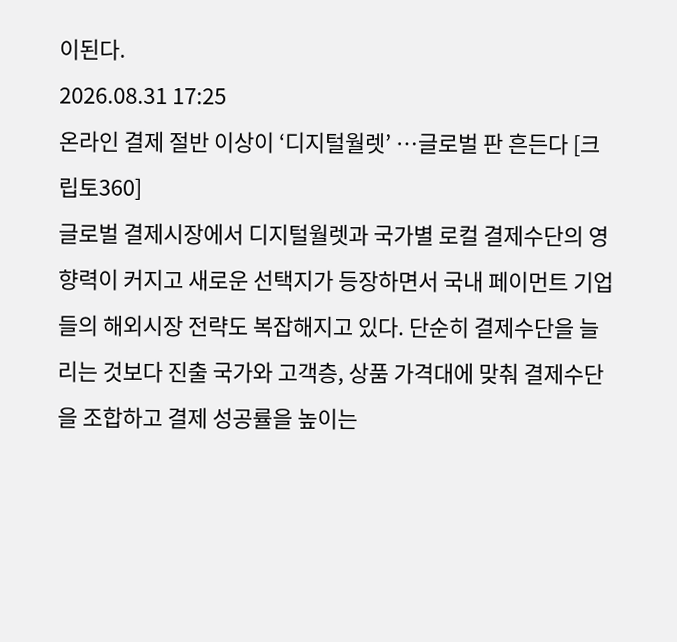이된다.
2026.08.31 17:25
온라인 결제 절반 이상이 ‘디지털월렛’ …글로벌 판 흔든다 [크립토360]
글로벌 결제시장에서 디지털월렛과 국가별 로컬 결제수단의 영향력이 커지고 새로운 선택지가 등장하면서 국내 페이먼트 기업들의 해외시장 전략도 복잡해지고 있다. 단순히 결제수단을 늘리는 것보다 진출 국가와 고객층, 상품 가격대에 맞춰 결제수단을 조합하고 결제 성공률을 높이는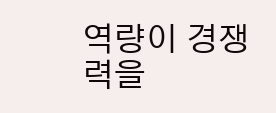역량이 경쟁력을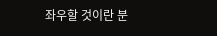좌우할 것이란 분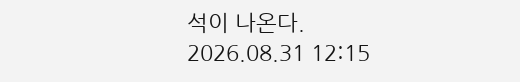석이 나온다.
2026.08.31 12:15